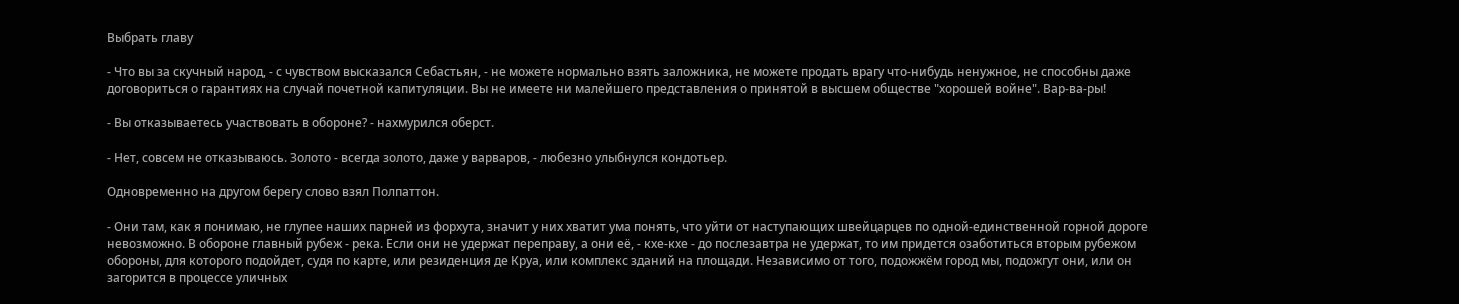Выбрать главу

- Что вы за скучный народ, - с чувством высказался Себастьян, - не можете нормально взять заложника, не можете продать врагу что-нибудь ненужное, не способны даже договориться о гарантиях на случай почетной капитуляции. Вы не имеете ни малейшего представления о принятой в высшем обществе "хорошей войне". Вар-ва-ры!

- Вы отказываетесь участвовать в обороне? - нахмурился оберст.

- Нет, совсем не отказываюсь. Золото - всегда золото, даже у варваров, - любезно улыбнулся кондотьер.

Одновременно на другом берегу слово взял Полпаттон.

- Они там, как я понимаю, не глупее наших парней из форхута, значит у них хватит ума понять, что уйти от наступающих швейцарцев по одной-единственной горной дороге невозможно. В обороне главный рубеж - река. Если они не удержат переправу, а они её, - кхе-кхе - до послезавтра не удержат, то им придется озаботиться вторым рубежом обороны, для которого подойдет, судя по карте, или резиденция де Круа, или комплекс зданий на площади. Независимо от того, подожжём город мы, подожгут они, или он загорится в процессе уличных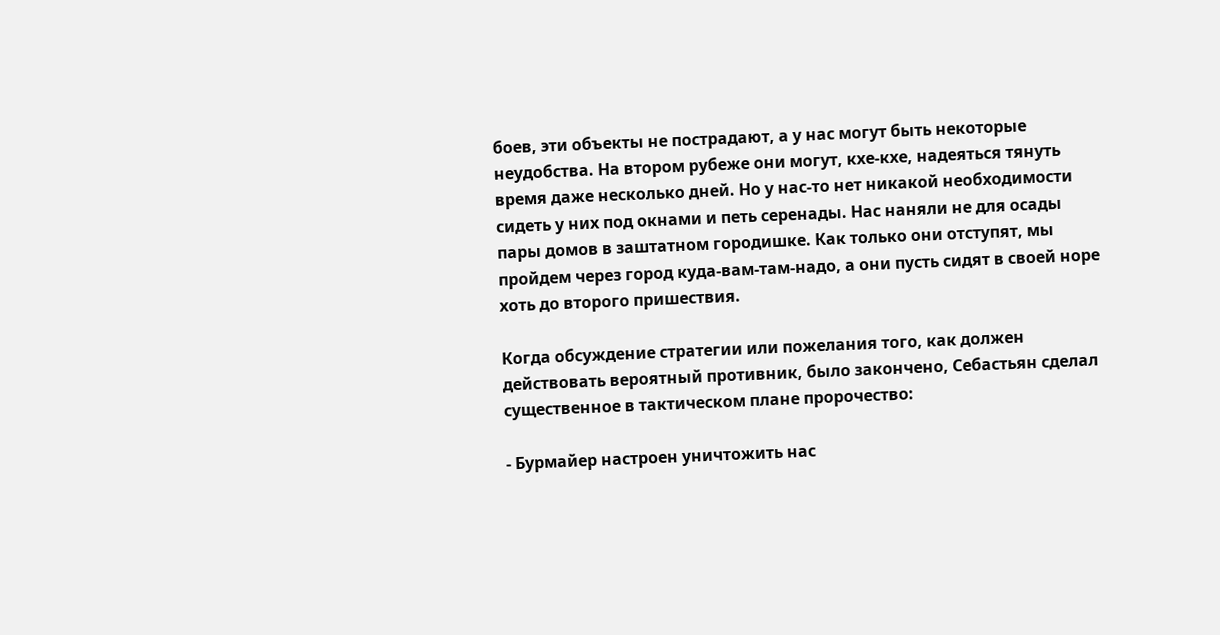боев, эти объекты не пострадают, а у нас могут быть некоторые неудобства. На втором рубеже они могут, кхе-кхе, надеяться тянуть время даже несколько дней. Но у нас-то нет никакой необходимости сидеть у них под окнами и петь серенады. Нас наняли не для осады пары домов в заштатном городишке. Как только они отступят, мы пройдем через город куда-вам-там-надо, а они пусть сидят в своей норе хоть до второго пришествия.

Когда обсуждение стратегии или пожелания того, как должен действовать вероятный противник, было закончено, Себастьян сделал существенное в тактическом плане пророчество:

- Бурмайер настроен уничтожить нас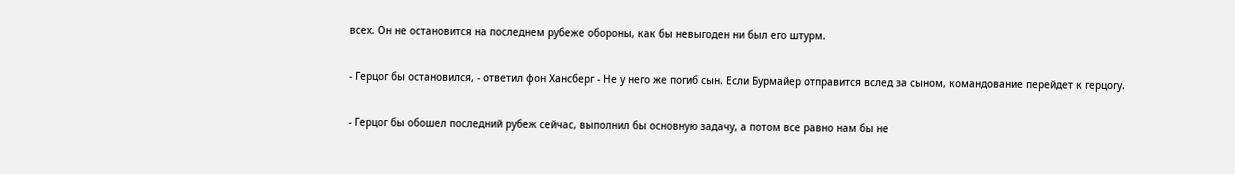всех. Он не остановится на последнем рубеже обороны, как бы невыгоден ни был его штурм.

- Герцог бы остановился, - ответил фон Хансберг - Не у него же погиб сын. Если Бурмайер отправится вслед за сыном, командование перейдет к герцогу.

- Герцог бы обошел последний рубеж сейчас, выполнил бы основную задачу, а потом все равно нам бы не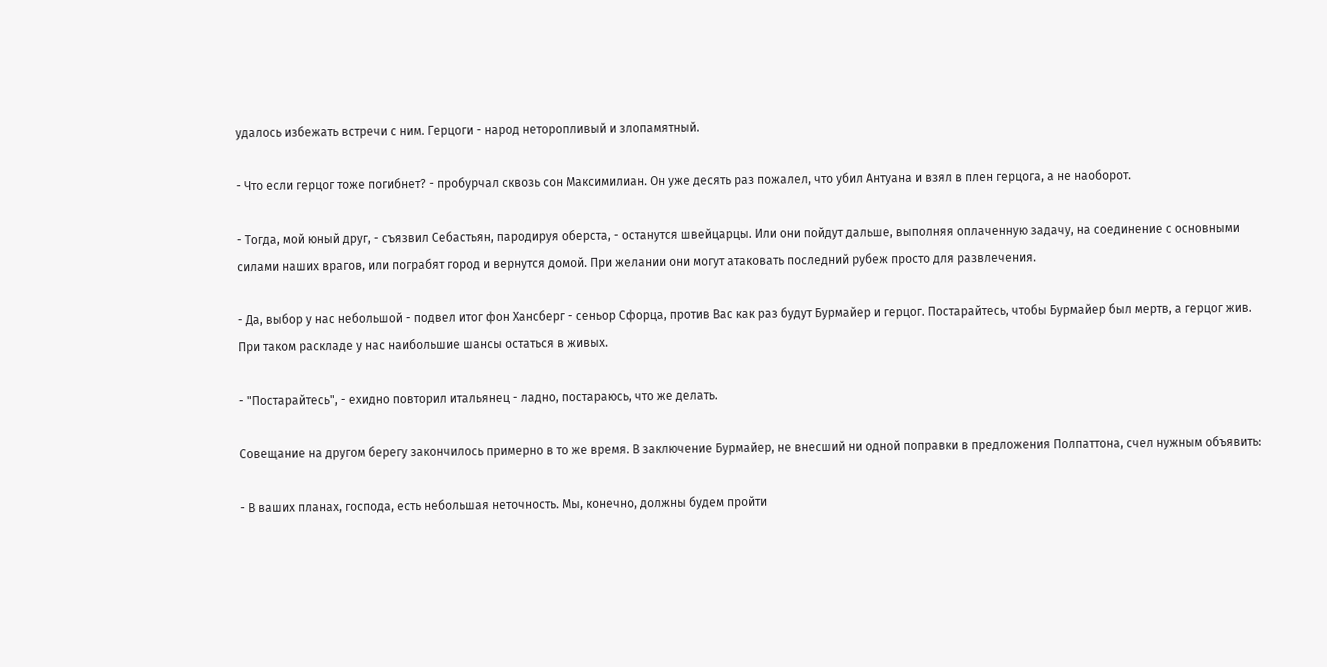удалось избежать встречи с ним. Герцоги - народ неторопливый и злопамятный.

- Что если герцог тоже погибнет? - пробурчал сквозь сон Максимилиан. Он уже десять раз пожалел, что убил Антуана и взял в плен герцога, а не наоборот.

- Тогда, мой юный друг, - съязвил Себастьян, пародируя оберста, - останутся швейцарцы. Или они пойдут дальше, выполняя оплаченную задачу, на соединение с основными силами наших врагов, или пограбят город и вернутся домой. При желании они могут атаковать последний рубеж просто для развлечения.

- Да, выбор у нас небольшой - подвел итог фон Хансберг - сеньор Сфорца, против Вас как раз будут Бурмайер и герцог. Постарайтесь, чтобы Бурмайер был мертв, а герцог жив. При таком раскладе у нас наибольшие шансы остаться в живых.

- "Постарайтесь", - ехидно повторил итальянец - ладно, постараюсь, что же делать.

Совещание на другом берегу закончилось примерно в то же время. В заключение Бурмайер, не внесший ни одной поправки в предложения Полпаттона, счел нужным объявить:

- В ваших планах, господа, есть небольшая неточность. Мы, конечно, должны будем пройти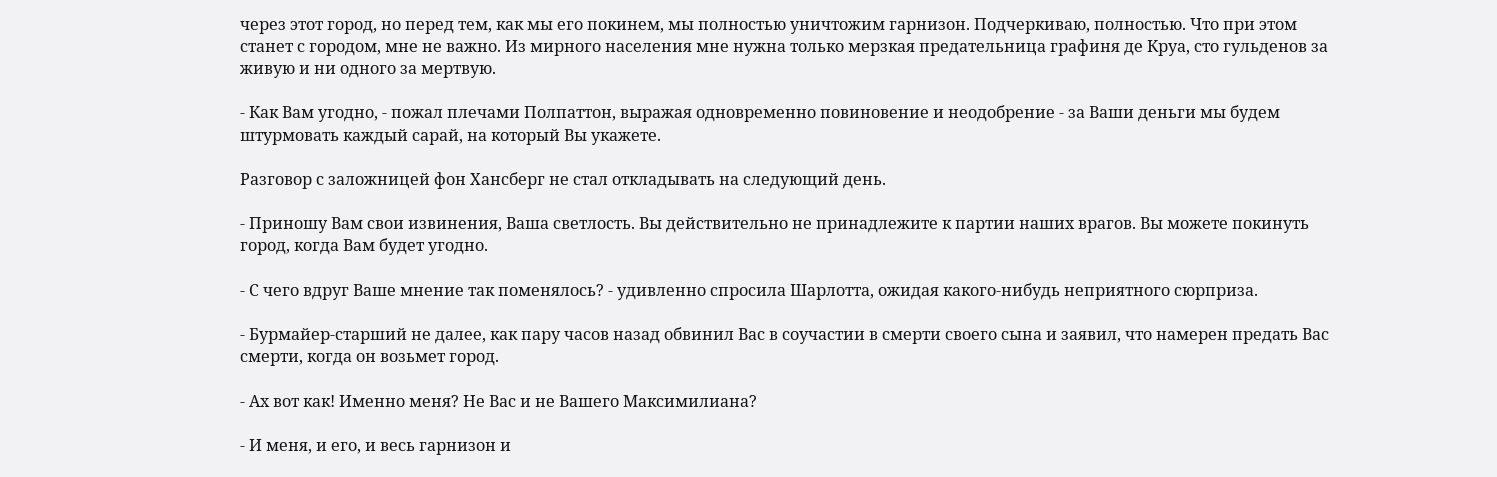через этот город, но перед тем, как мы его покинем, мы полностью уничтожим гарнизон. Подчеркиваю, полностью. Что при этом станет с городом, мне не важно. Из мирного населения мне нужна только мерзкая предательница графиня де Круа, сто гульденов за живую и ни одного за мертвую.

- Как Вам угодно, - пожал плечами Полпаттон, выражая одновременно повиновение и неодобрение - за Ваши деньги мы будем штурмовать каждый сарай, на который Вы укажете.

Разговор с заложницей фон Хансберг не стал откладывать на следующий день.

- Приношу Вам свои извинения, Ваша светлость. Вы действительно не принадлежите к партии наших врагов. Вы можете покинуть город, когда Вам будет угодно.

- С чего вдруг Ваше мнение так поменялось? - удивленно спросила Шарлотта, ожидая какого-нибудь неприятного сюрприза.

- Бурмайер-старший не далее, как пару часов назад обвинил Вас в соучастии в смерти своего сына и заявил, что намерен предать Вас смерти, когда он возьмет город.

- Ах вот как! Именно меня? Не Вас и не Вашего Максимилиана?

- И меня, и его, и весь гарнизон и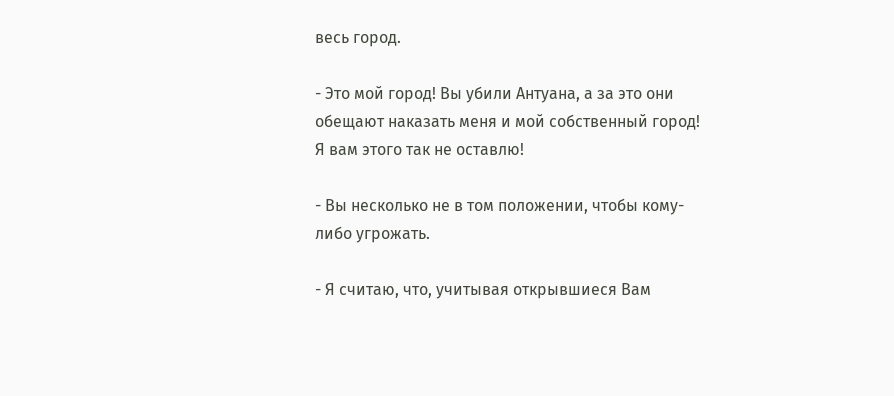весь город.

- Это мой город! Вы убили Антуана, а за это они обещают наказать меня и мой собственный город! Я вам этого так не оставлю!

- Вы несколько не в том положении, чтобы кому-либо угрожать.

- Я считаю, что, учитывая открывшиеся Вам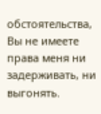обстоятельства, Вы не имеете права меня ни задерживать, ни выгонять.